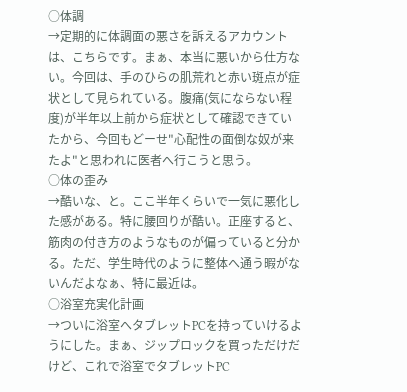○体調
→定期的に体調面の悪さを訴えるアカウントは、こちらです。まぁ、本当に悪いから仕方ない。今回は、手のひらの肌荒れと赤い斑点が症状として見られている。腹痛(気にならない程度)が半年以上前から症状として確認できていたから、今回もどーせ"心配性の面倒な奴が来たよ"と思われに医者へ行こうと思う。
○体の歪み
→酷いな、と。ここ半年くらいで一気に悪化した感がある。特に腰回りが酷い。正座すると、筋肉の付き方のようなものが偏っていると分かる。ただ、学生時代のように整体へ通う暇がないんだよなぁ、特に最近は。
○浴室充実化計画
→ついに浴室へタブレットPCを持っていけるようにした。まぁ、ジップロックを買っただけだけど、これで浴室でタブレットPC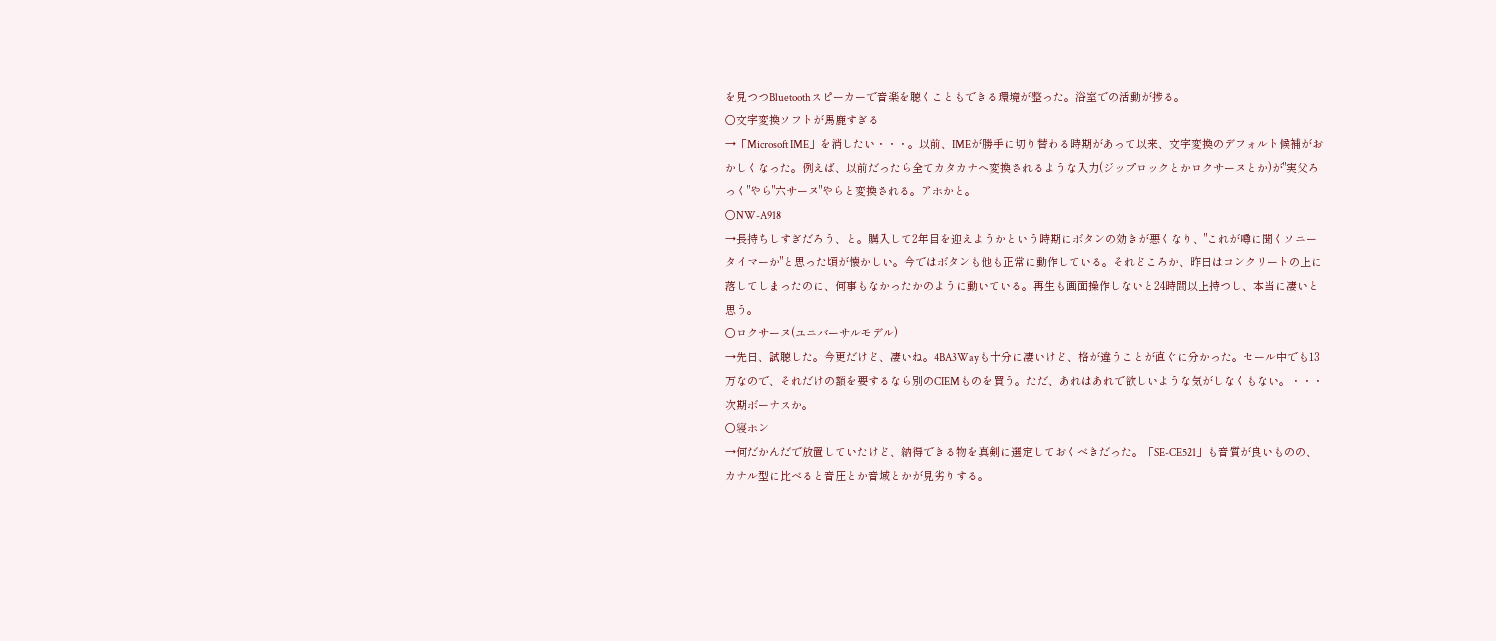を見つつBluetoothスピーカーで音楽を聴くこともできる環境が整った。浴室での活動が捗る。
○文字変換ソフトが馬鹿すぎる
→「Microsoft IME」を消したい・・・。以前、IMEが勝手に切り替わる時期があって以来、文字変換のデフォルト候補がおかしくなった。例えば、以前だったら全てカタカナへ変換されるような入力(ジップロックとかロクサーヌとか)が"実父ろっく"やら"六サーヌ"やらと変換される。アホかと。
○NW-A918
→長持ちしすぎだろう、と。購入して2年目を迎えようかという時期にボタンの効きが悪くなり、"これが噂に聞くソニータイマーか"と思った頃が懐かしい。今ではボタンも他も正常に動作している。それどころか、昨日はコンクリートの上に落してしまったのに、何事もなかったかのように動いている。再生も画面操作しないと24時間以上持つし、本当に凄いと思う。
○ロクサーヌ(ユニバーサルモデル)
→先日、試聴した。今更だけど、凄いね。4BA3Wayも十分に凄いけど、格が違うことが直ぐに分かった。セール中でも13万なので、それだけの額を要するなら別のCIEMものを買う。ただ、あれはあれで欲しいような気がしなくもない。・・・次期ボーナスか。
○寝ホン
→何だかんだで放置していたけど、納得できる物を真剣に選定しておくべきだった。「SE-CE521」も音質が良いものの、カナル型に比べると音圧とか音域とかが見劣りする。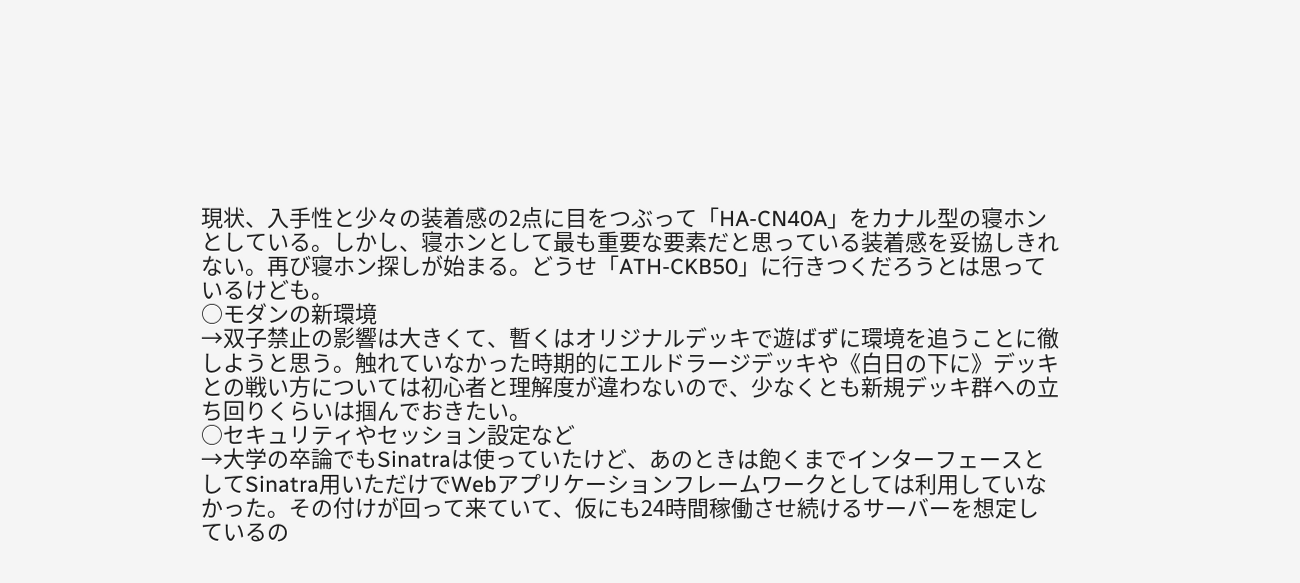現状、入手性と少々の装着感の2点に目をつぶって「HA-CN40A」をカナル型の寝ホンとしている。しかし、寝ホンとして最も重要な要素だと思っている装着感を妥協しきれない。再び寝ホン探しが始まる。どうせ「ATH-CKB50」に行きつくだろうとは思っているけども。
○モダンの新環境
→双子禁止の影響は大きくて、暫くはオリジナルデッキで遊ばずに環境を追うことに徹しようと思う。触れていなかった時期的にエルドラージデッキや《白日の下に》デッキとの戦い方については初心者と理解度が違わないので、少なくとも新規デッキ群への立ち回りくらいは掴んでおきたい。
○セキュリティやセッション設定など
→大学の卒論でもSinatraは使っていたけど、あのときは飽くまでインターフェースとしてSinatra用いただけでWebアプリケーションフレームワークとしては利用していなかった。その付けが回って来ていて、仮にも24時間稼働させ続けるサーバーを想定しているの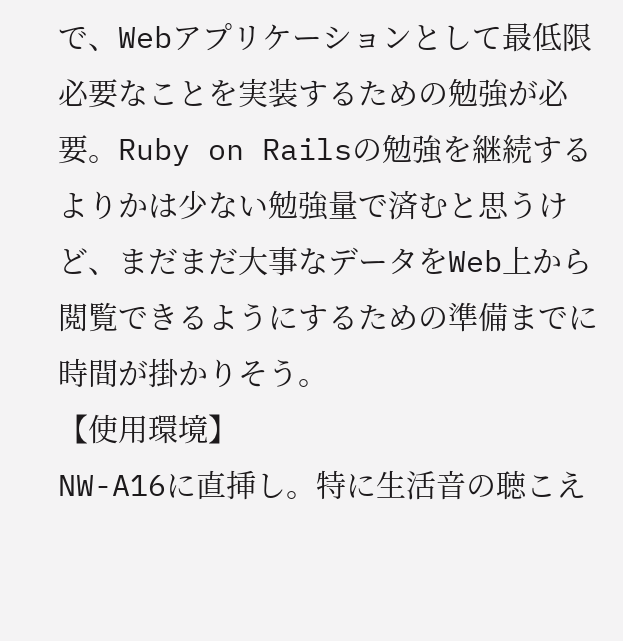で、Webアプリケーションとして最低限必要なことを実装するための勉強が必要。Ruby on Railsの勉強を継続するよりかは少ない勉強量で済むと思うけど、まだまだ大事なデータをWeb上から閲覧できるようにするための準備までに時間が掛かりそう。
【使用環境】
NW-A16に直挿し。特に生活音の聴こえ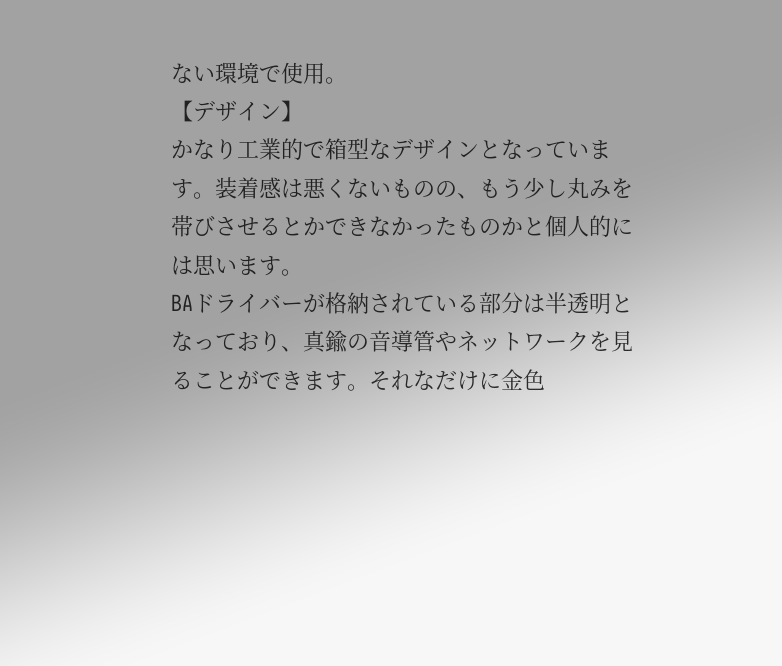ない環境で使用。
【デザイン】
かなり工業的で箱型なデザインとなっています。装着感は悪くないものの、もう少し丸みを帯びさせるとかできなかったものかと個人的には思います。
BAドライバーが格納されている部分は半透明となっており、真鍮の音導管やネットワークを見ることができます。それなだけに金色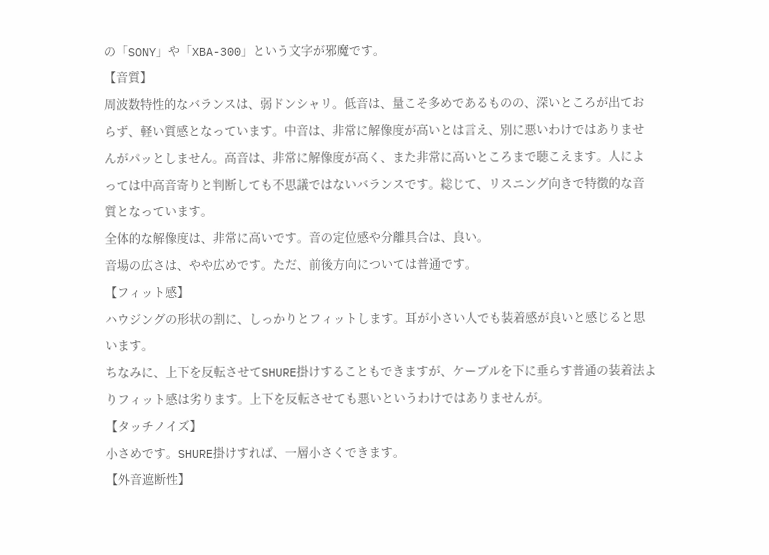の「SONY」や「XBA-300」という文字が邪魔です。
【音質】
周波数特性的なバランスは、弱ドンシャリ。低音は、量こそ多めであるものの、深いところが出ておらず、軽い質感となっています。中音は、非常に解像度が高いとは言え、別に悪いわけではありませんがパッとしません。高音は、非常に解像度が高く、また非常に高いところまで聴こえます。人によっては中高音寄りと判断しても不思議ではないバランスです。総じて、リスニング向きで特徴的な音質となっています。
全体的な解像度は、非常に高いです。音の定位感や分離具合は、良い。
音場の広さは、やや広めです。ただ、前後方向については普通です。
【フィット感】
ハウジングの形状の割に、しっかりとフィットします。耳が小さい人でも装着感が良いと感じると思います。
ちなみに、上下を反転させてSHURE掛けすることもできますが、ケーブルを下に垂らす普通の装着法よりフィット感は劣ります。上下を反転させても悪いというわけではありませんが。
【タッチノイズ】
小さめです。SHURE掛けすれば、一層小さくできます。
【外音遮断性】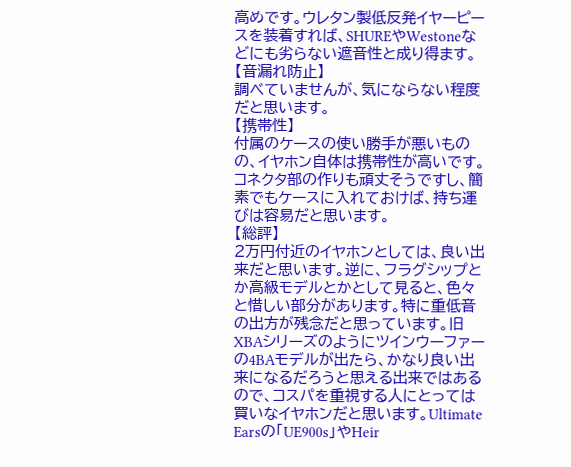高めです。ウレタン製低反発イヤーピースを装着すれば、SHUREやWestoneなどにも劣らない遮音性と成り得ます。
【音漏れ防止】
調べていませんが、気にならない程度だと思います。
【携帯性】
付属のケースの使い勝手が悪いものの、イヤホン自体は携帯性が高いです。コネクタ部の作りも頑丈そうですし、簡素でもケースに入れておけば、持ち運びは容易だと思います。
【総評】
2万円付近のイヤホンとしては、良い出来だと思います。逆に、フラグシップとか高級モデルとかとして見ると、色々と惜しい部分があります。特に重低音の出方が残念だと思っています。旧XBAシリーズのようにツインウーファーの4BAモデルが出たら、かなり良い出来になるだろうと思える出来ではあるので、コスパを重視する人にとっては買いなイヤホンだと思います。Ultimate Earsの「UE900s」やHeir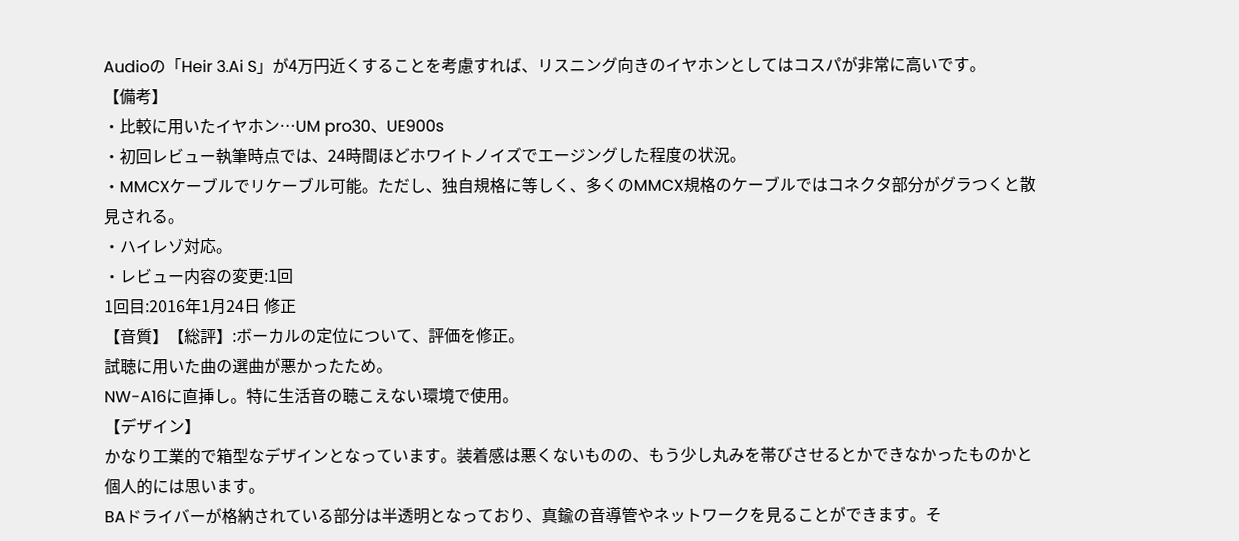Audioの「Heir 3.Ai S」が4万円近くすることを考慮すれば、リスニング向きのイヤホンとしてはコスパが非常に高いです。
【備考】
・比較に用いたイヤホン…UM pro30、UE900s
・初回レビュー執筆時点では、24時間ほどホワイトノイズでエージングした程度の状況。
・MMCXケーブルでリケーブル可能。ただし、独自規格に等しく、多くのMMCX規格のケーブルではコネクタ部分がグラつくと散見される。
・ハイレゾ対応。
・レビュー内容の変更:1回
1回目:2016年1月24日 修正
【音質】【総評】:ボーカルの定位について、評価を修正。
試聴に用いた曲の選曲が悪かったため。
NW-A16に直挿し。特に生活音の聴こえない環境で使用。
【デザイン】
かなり工業的で箱型なデザインとなっています。装着感は悪くないものの、もう少し丸みを帯びさせるとかできなかったものかと個人的には思います。
BAドライバーが格納されている部分は半透明となっており、真鍮の音導管やネットワークを見ることができます。そ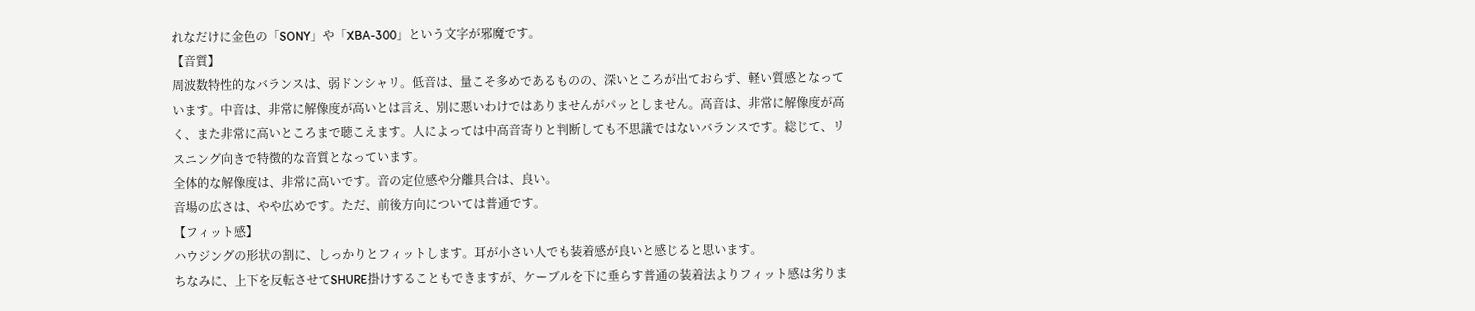れなだけに金色の「SONY」や「XBA-300」という文字が邪魔です。
【音質】
周波数特性的なバランスは、弱ドンシャリ。低音は、量こそ多めであるものの、深いところが出ておらず、軽い質感となっています。中音は、非常に解像度が高いとは言え、別に悪いわけではありませんがパッとしません。高音は、非常に解像度が高く、また非常に高いところまで聴こえます。人によっては中高音寄りと判断しても不思議ではないバランスです。総じて、リスニング向きで特徴的な音質となっています。
全体的な解像度は、非常に高いです。音の定位感や分離具合は、良い。
音場の広さは、やや広めです。ただ、前後方向については普通です。
【フィット感】
ハウジングの形状の割に、しっかりとフィットします。耳が小さい人でも装着感が良いと感じると思います。
ちなみに、上下を反転させてSHURE掛けすることもできますが、ケーブルを下に垂らす普通の装着法よりフィット感は劣りま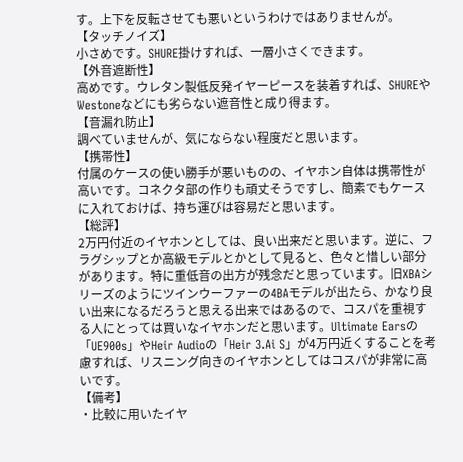す。上下を反転させても悪いというわけではありませんが。
【タッチノイズ】
小さめです。SHURE掛けすれば、一層小さくできます。
【外音遮断性】
高めです。ウレタン製低反発イヤーピースを装着すれば、SHUREやWestoneなどにも劣らない遮音性と成り得ます。
【音漏れ防止】
調べていませんが、気にならない程度だと思います。
【携帯性】
付属のケースの使い勝手が悪いものの、イヤホン自体は携帯性が高いです。コネクタ部の作りも頑丈そうですし、簡素でもケースに入れておけば、持ち運びは容易だと思います。
【総評】
2万円付近のイヤホンとしては、良い出来だと思います。逆に、フラグシップとか高級モデルとかとして見ると、色々と惜しい部分があります。特に重低音の出方が残念だと思っています。旧XBAシリーズのようにツインウーファーの4BAモデルが出たら、かなり良い出来になるだろうと思える出来ではあるので、コスパを重視する人にとっては買いなイヤホンだと思います。Ultimate Earsの「UE900s」やHeir Audioの「Heir 3.Ai S」が4万円近くすることを考慮すれば、リスニング向きのイヤホンとしてはコスパが非常に高いです。
【備考】
・比較に用いたイヤ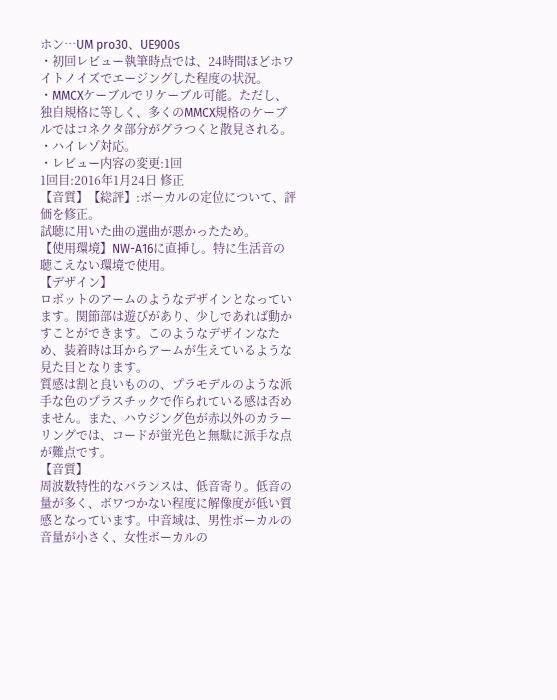ホン…UM pro30、UE900s
・初回レビュー執筆時点では、24時間ほどホワイトノイズでエージングした程度の状況。
・MMCXケーブルでリケーブル可能。ただし、独自規格に等しく、多くのMMCX規格のケーブルではコネクタ部分がグラつくと散見される。
・ハイレゾ対応。
・レビュー内容の変更:1回
1回目:2016年1月24日 修正
【音質】【総評】:ボーカルの定位について、評価を修正。
試聴に用いた曲の選曲が悪かったため。
【使用環境】NW-A16に直挿し。特に生活音の聴こえない環境で使用。
【デザイン】
ロボットのアームのようなデザインとなっています。関節部は遊びがあり、少しであれば動かすことができます。このようなデザインなため、装着時は耳からアームが生えているような見た目となります。
質感は割と良いものの、プラモデルのような派手な色のプラスチックで作られている感は否めません。また、ハウジング色が赤以外のカラーリングでは、コードが蛍光色と無駄に派手な点が難点です。
【音質】
周波数特性的なバランスは、低音寄り。低音の量が多く、ボワつかない程度に解像度が低い質感となっています。中音域は、男性ボーカルの音量が小さく、女性ボーカルの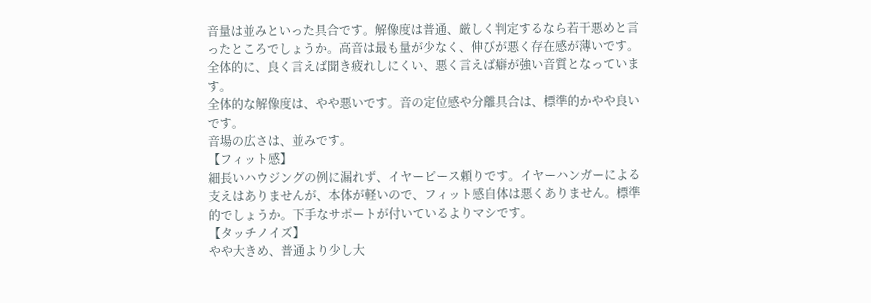音量は並みといった具合です。解像度は普通、厳しく判定するなら若干悪めと言ったところでしょうか。高音は最も量が少なく、伸びが悪く存在感が薄いです。全体的に、良く言えば聞き疲れしにくい、悪く言えば癖が強い音質となっています。
全体的な解像度は、やや悪いです。音の定位感や分離具合は、標準的かやや良いです。
音場の広さは、並みです。
【フィット感】
細長いハウジングの例に漏れず、イヤーピース頼りです。イヤーハンガーによる支えはありませんが、本体が軽いので、フィット感自体は悪くありません。標準的でしょうか。下手なサポートが付いているよりマシです。
【タッチノイズ】
やや大きめ、普通より少し大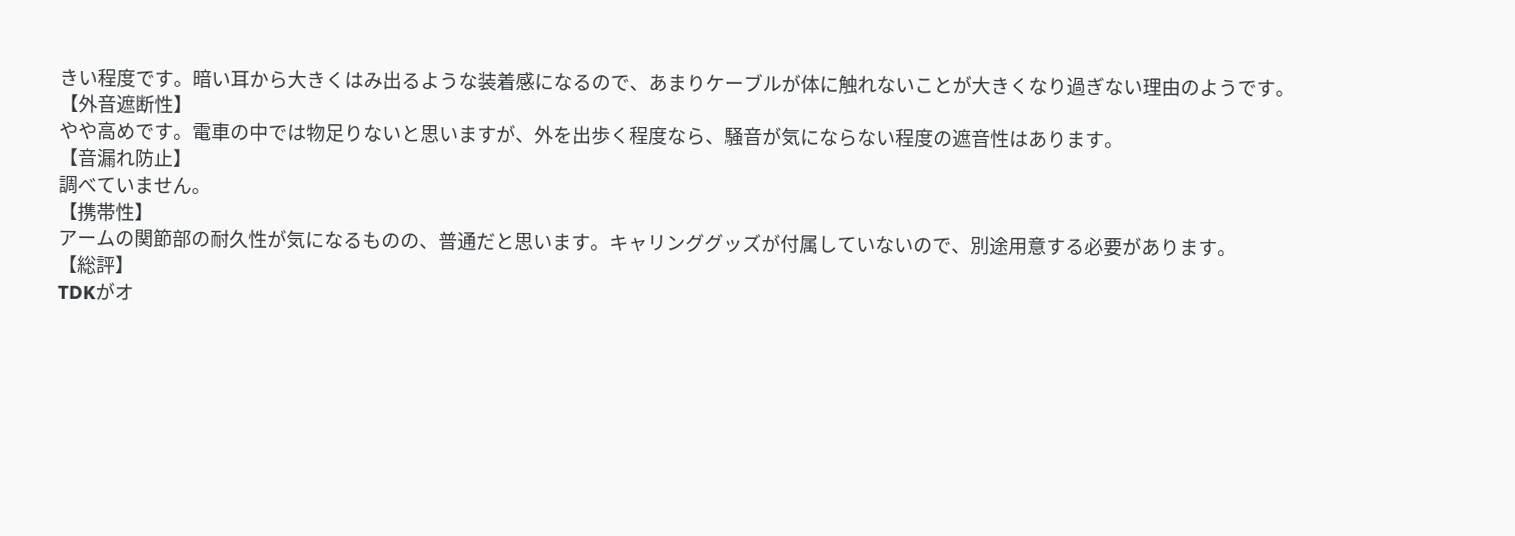きい程度です。暗い耳から大きくはみ出るような装着感になるので、あまりケーブルが体に触れないことが大きくなり過ぎない理由のようです。
【外音遮断性】
やや高めです。電車の中では物足りないと思いますが、外を出歩く程度なら、騒音が気にならない程度の遮音性はあります。
【音漏れ防止】
調べていません。
【携帯性】
アームの関節部の耐久性が気になるものの、普通だと思います。キャリンググッズが付属していないので、別途用意する必要があります。
【総評】
TDKがオ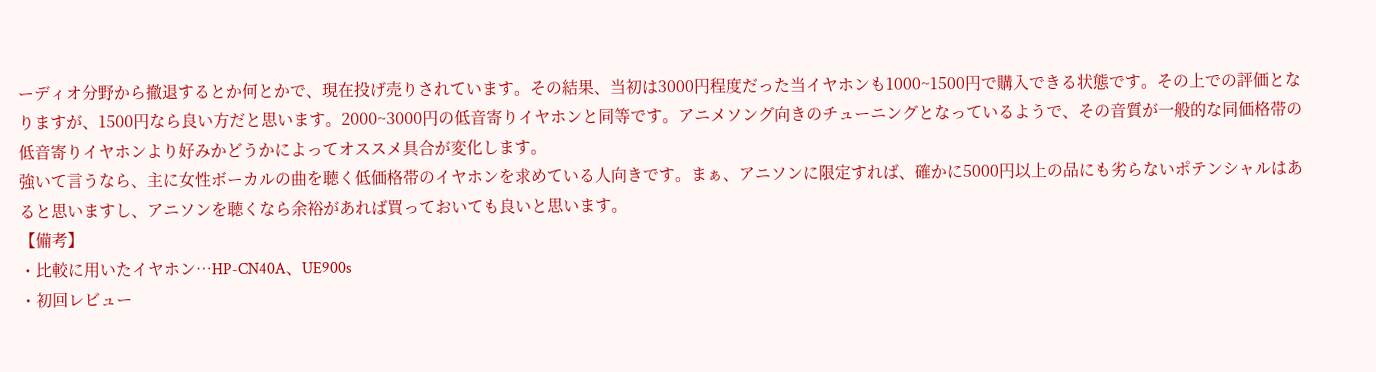ーディオ分野から撤退するとか何とかで、現在投げ売りされています。その結果、当初は3000円程度だった当イヤホンも1000~1500円で購入できる状態です。その上での評価となりますが、1500円なら良い方だと思います。2000~3000円の低音寄りイヤホンと同等です。アニメソング向きのチューニングとなっているようで、その音質が一般的な同価格帯の低音寄りイヤホンより好みかどうかによってオススメ具合が変化します。
強いて言うなら、主に女性ボーカルの曲を聴く低価格帯のイヤホンを求めている人向きです。まぁ、アニソンに限定すれば、確かに5000円以上の品にも劣らないポテンシャルはあると思いますし、アニソンを聴くなら余裕があれば買っておいても良いと思います。
【備考】
・比較に用いたイヤホン…HP-CN40A、UE900s
・初回レビュー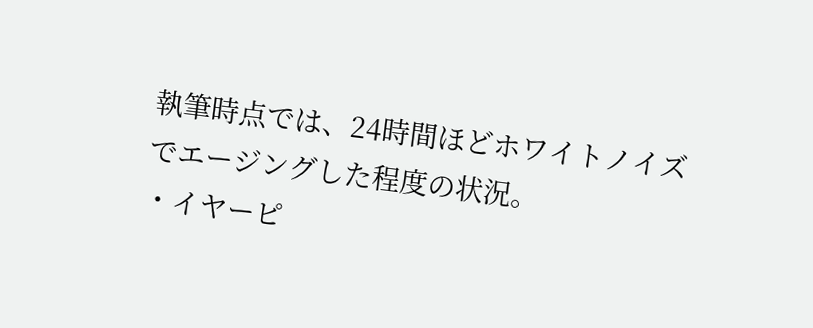執筆時点では、24時間ほどホワイトノイズでエージングした程度の状況。
・イヤーピ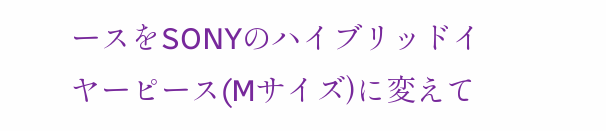ースをSONYのハイブリッドイヤーピース(Mサイズ)に変えて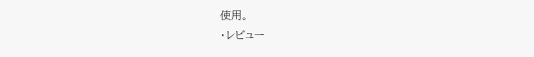使用。
・レビュー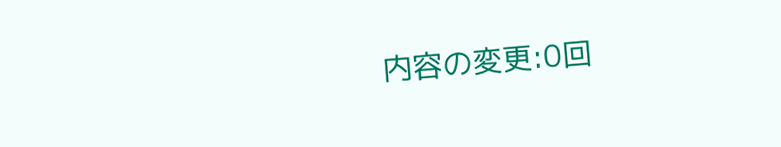内容の変更:0回